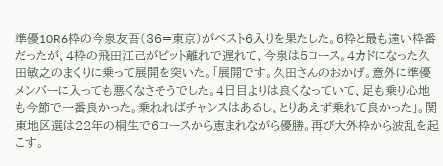準優10R6枠の今泉友吾(36=東京)がベスト6入りを果たした。6枠と最も遠い枠番だったが、4枠の飛田江己がピット離れで遅れて、今泉は5コース。4カドになった久田敏之のまくりに乗って展開を突いた。「展開です。久田さんのおかげ。意外に準優メンバーに入っても悪くなさそうでした。4日目よりは良くなっていて、足も乗り心地も今節で一番良かった。乗れればチャンスはあるし、とりあえず乗れて良かった」。関東地区選は22年の桐生で6コースから恵まれながら優勝。再び大外枠から波乱を起こす。